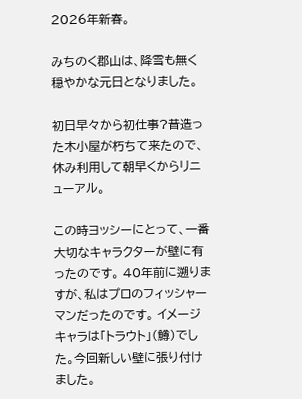2026年新春。

みちのく郡山は、降雪も無く穏やかな元日となりました。

初日早々から初仕事?昔造った木小屋が朽ちて来たので、休み利用して朝早くからリニューアル。

この時ヨッシーにとって、一番大切なキャラクターが壁に有ったのです。 40年前に遡りますが、私はプロのフィッシャーマンだったのです。 イメージキャラは「トラウト」(鱒)でした。今回新しい壁に張り付けました。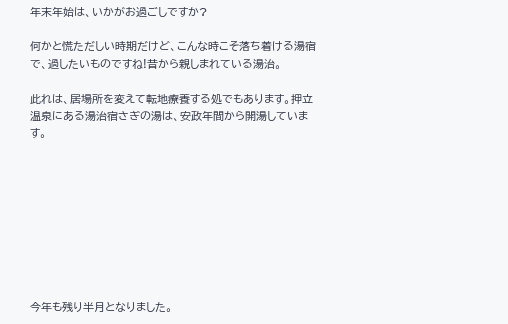年末年始は、いかがお過ごしですか?

何かと慌ただしい時期だけど、こんな時こそ落ち着ける湯宿で、過したいものですね!昔から親しまれている湯治。

此れは、居場所を変えて転地療養する処でもあります。押立温泉にある湯治宿さぎの湯は、安政年間から開湯しています。









今年も残り半月となりました。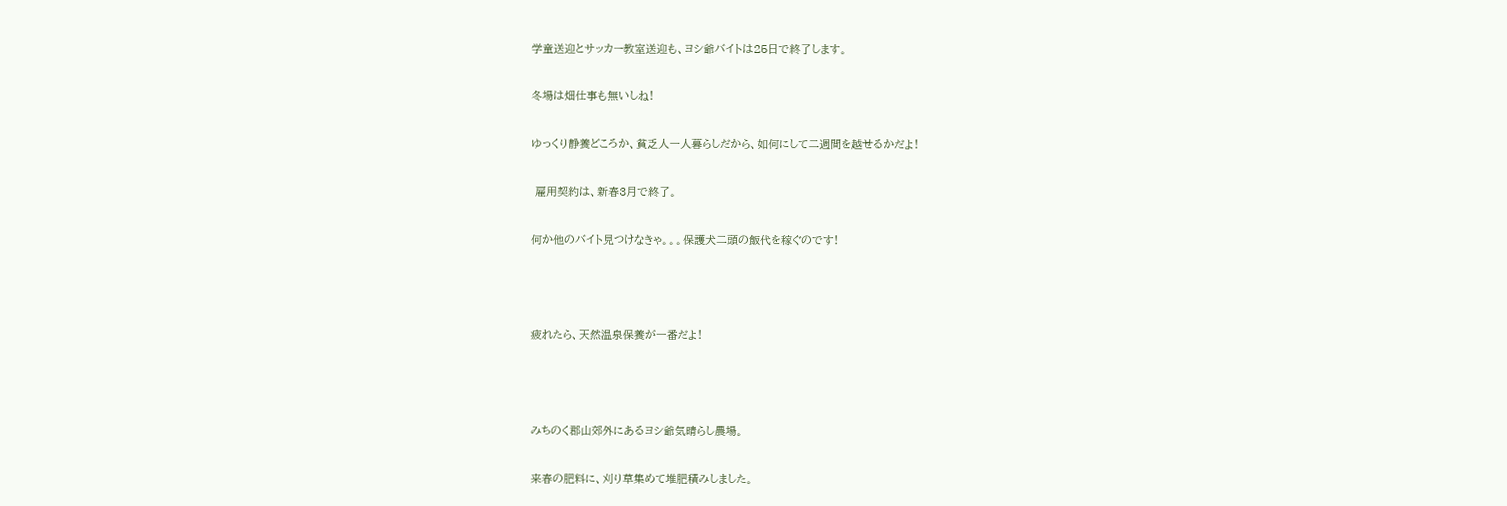学童送迎とサッカー教室送迎も、ヨシ爺バイトは25日で終了します。

冬場は畑仕事も無いしね!

ゆっくり静養どころか、貧乏人一人暮らしだから、如何にして二週間を越せるかだよ!

 雇用契約は、新春3月で終了。

何か他のバイト見つけなきゃ。。。保護犬二頭の飯代を稼ぐのです!



疲れたら、天然温泉保養が一番だよ!



みちのく郡山郊外にあるヨシ爺気晴らし農場。

来春の肥料に、刈り草集めて堆肥積みしました。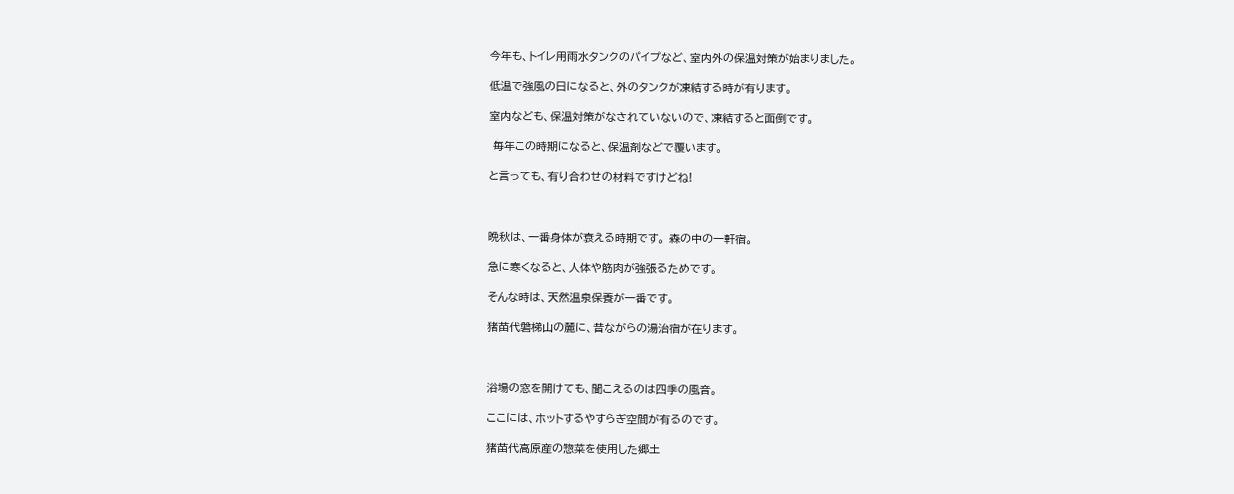今年も、トイレ用雨水タンクのパイプなど、室内外の保温対策が始まりました。

低温で強風の日になると、外のタンクが凍結する時が有ります。

室内なども、保温対策がなされていないので、凍結すると面倒です。

 毎年この時期になると、保温剤などで覆います。

と言っても、有り合わせの材料ですけどね!



晩秋は、一番身体が衰える時期です。 森の中の一軒宿。

急に寒くなると、人体や筋肉が強張るためです。

そんな時は、天然温泉保養が一番です。

猪苗代磐梯山の麓に、昔ながらの湯治宿が在ります。



浴場の窓を開けても、聞こえるのは四季の風音。

ここには、ホットするやすらぎ空間が有るのです。

猪苗代高原産の惣菜を使用した郷土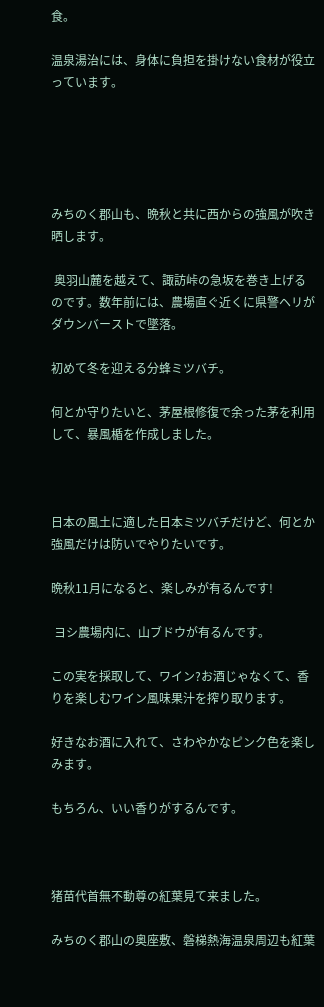食。

温泉湯治には、身体に負担を掛けない食材が役立っています。





みちのく郡山も、晩秋と共に西からの強風が吹き晒します。

 奥羽山麓を越えて、諏訪峠の急坂を巻き上げるのです。数年前には、農場直ぐ近くに県警ヘリがダウンバーストで墜落。

初めて冬を迎える分蜂ミツバチ。

何とか守りたいと、茅屋根修復で余った茅を利用して、暴風楯を作成しました。



日本の風土に適した日本ミツバチだけど、何とか強風だけは防いでやりたいです。

晩秋11月になると、楽しみが有るんです!

 ヨシ農場内に、山ブドウが有るんです。

この実を採取して、ワイン?お酒じゃなくて、香りを楽しむワイン風味果汁を搾り取ります。

好きなお酒に入れて、さわやかなピンク色を楽しみます。

もちろん、いい香りがするんです。



猪苗代首無不動尊の紅葉見て来ました。

みちのく郡山の奥座敷、磐梯熱海温泉周辺も紅葉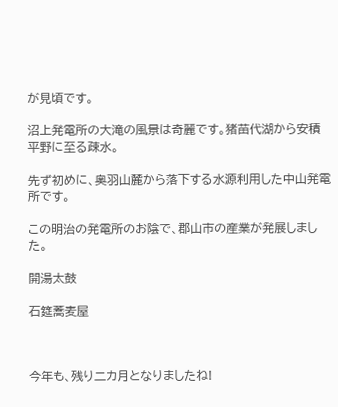が見頃です。

沼上発電所の大滝の風景は奇麗です。猪苗代湖から安積平野に至る疎水。

先ず初めに、奥羽山麓から落下する水源利用した中山発電所です。

この明治の発電所のお陰で、郡山市の産業が発展しました。

開湯太鼓

石筵蕎麦屋



今年も、残り二カ月となりましたね!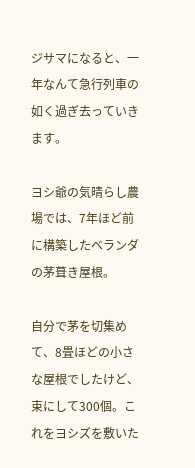ジサマになると、一年なんて急行列車の如く過ぎ去っていきます。

ヨシ爺の気晴らし農場では、7年ほど前に構築したベランダの茅葺き屋根。

自分で茅を切集めて、8畳ほどの小さな屋根でしたけど、束にして300個。これをヨシズを敷いた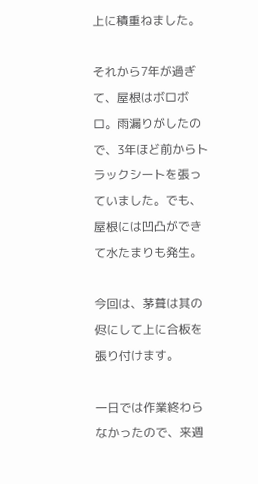上に積重ねました。

それから7年が過ぎて、屋根はボロボロ。雨漏りがしたので、3年ほど前からトラックシートを張っていました。でも、屋根には凹凸ができて水たまりも発生。

今回は、茅葺は其の侭にして上に合板を張り付けます。

一日では作業終わらなかったので、来週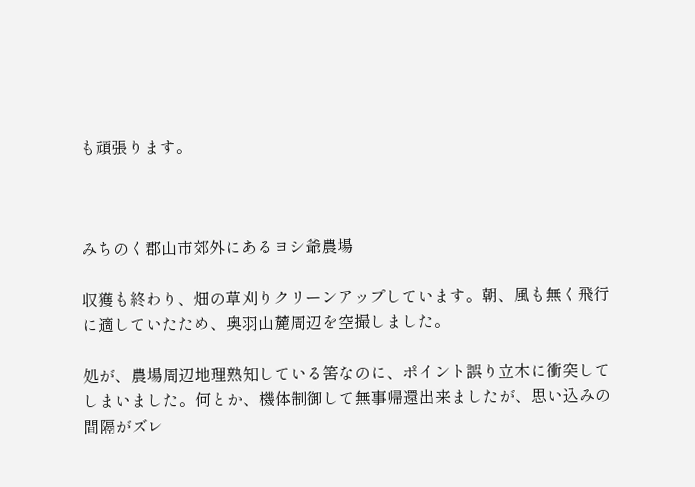も頑張ります。



みちのく郡山市郊外にあるヨシ爺農場

収獲も終わり、畑の草刈りクリーンアップしています。朝、風も無く飛行に適していたため、奥羽山麓周辺を空撮しました。

処が、農場周辺地理熟知している筈なのに、ポイント誤り立木に衝突してしまいました。何とか、機体制御して無事帰還出来ましたが、思い込みの間隔がズレ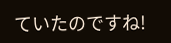ていたのですね!